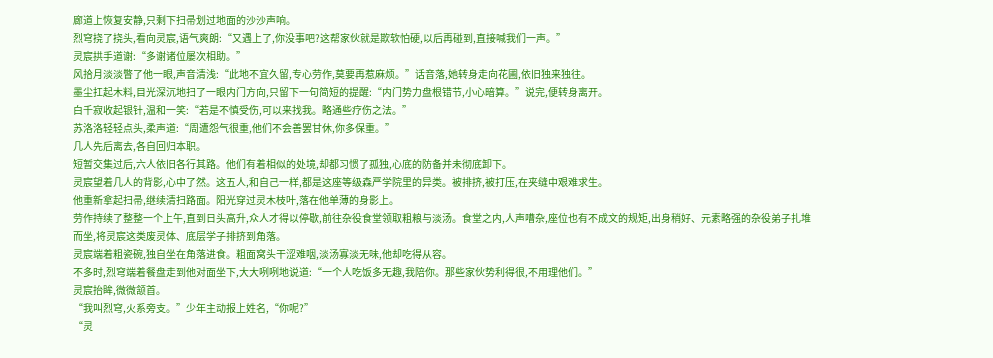廊道上恢复安静,只剩下扫帚划过地面的沙沙声响。
烈穹挠了挠头,看向灵宸,语气爽朗:“又遇上了,你没事吧?这帮家伙就是欺软怕硬,以后再碰到,直接喊我们一声。”
灵宸拱手道谢:“多谢诸位屡次相助。”
风拾月淡淡瞥了他一眼,声音清浅:“此地不宜久留,专心劳作,莫要再惹麻烦。”话音落,她转身走向花圃,依旧独来独往。
墨尘扛起木料,目光深沉地扫了一眼内门方向,只留下一句简短的提醒:“内门势力盘根错节,小心暗算。”说完,便转身离开。
白千寂收起银针,温和一笑:“若是不慎受伤,可以来找我。略通些疗伤之法。”
苏洛洛轻轻点头,柔声道:“周遭怨气很重,他们不会善罢甘休,你多保重。”
几人先后离去,各自回归本职。
短暂交集过后,六人依旧各行其路。他们有着相似的处境,却都习惯了孤独,心底的防备并未彻底卸下。
灵宸望着几人的背影,心中了然。这五人,和自己一样,都是这座等级森严学院里的异类。被排挤,被打压,在夹缝中艰难求生。
他重新拿起扫帚,继续清扫路面。阳光穿过灵木枝叶,落在他单薄的身影上。
劳作持续了整整一个上午,直到日头高升,众人才得以停歇,前往杂役食堂领取粗粮与淡汤。食堂之内,人声嘈杂,座位也有不成文的规矩,出身稍好、元素略强的杂役弟子扎堆而坐,将灵宸这类废灵体、底层学子排挤到角落。
灵宸端着粗瓷碗,独自坐在角落进食。粗面窝头干涩难咽,淡汤寡淡无味,他却吃得从容。
不多时,烈穹端着餐盘走到他对面坐下,大大咧咧地说道:“一个人吃饭多无趣,我陪你。那些家伙势利得很,不用理他们。”
灵宸抬眸,微微颔首。
“我叫烈穹,火系旁支。”少年主动报上姓名,“你呢?”
“灵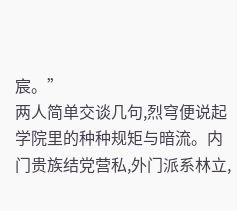宸。”
两人简单交谈几句,烈穹便说起学院里的种种规矩与暗流。内门贵族结党营私,外门派系林立,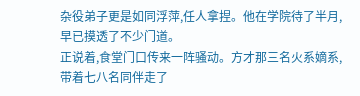杂役弟子更是如同浮萍,任人拿捏。他在学院待了半月,早已摸透了不少门道。
正说着,食堂门口传来一阵骚动。方才那三名火系嫡系,带着七八名同伴走了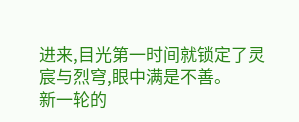进来,目光第一时间就锁定了灵宸与烈穹,眼中满是不善。
新一轮的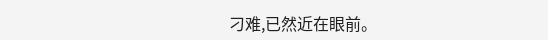刁难,已然近在眼前。